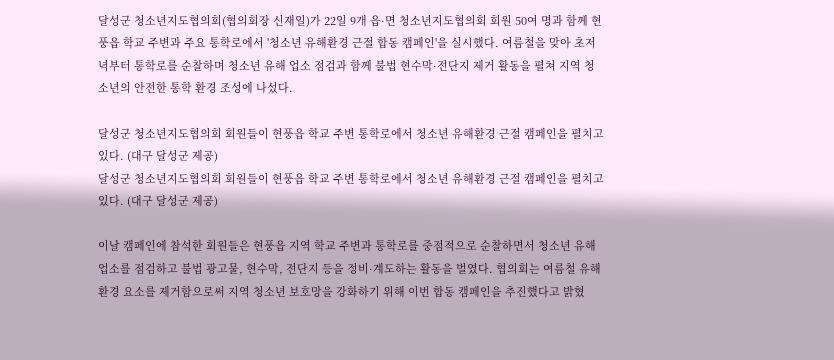달성군 청소년지도협의회(협의회장 신재일)가 22일 9개 읍·면 청소년지도협의회 회원 50여 명과 함께 현풍읍 학교 주변과 주요 통학로에서 '청소년 유해환경 근절 합동 캠페인'을 실시했다. 여름철을 맞아 초저녁부터 통학로를 순찰하며 청소년 유해 업소 점검과 함께 불법 현수막·전단지 제거 활동을 펼쳐 지역 청소년의 안전한 통학 환경 조성에 나섰다.

달성군 청소년지도협의회 회원들이 현풍읍 학교 주변 통학로에서 청소년 유해환경 근절 캠페인을 펼치고 있다. (대구 달성군 제공)
달성군 청소년지도협의회 회원들이 현풍읍 학교 주변 통학로에서 청소년 유해환경 근절 캠페인을 펼치고 있다. (대구 달성군 제공)

이날 캠페인에 참석한 회원들은 현풍읍 지역 학교 주변과 통학로를 중점적으로 순찰하면서 청소년 유해 업소를 점검하고 불법 광고물, 현수막, 전단지 등을 정비·계도하는 활동을 벌였다. 협의회는 여름철 유해 환경 요소를 제거함으로써 지역 청소년 보호망을 강화하기 위해 이번 합동 캠페인을 추진했다고 밝혔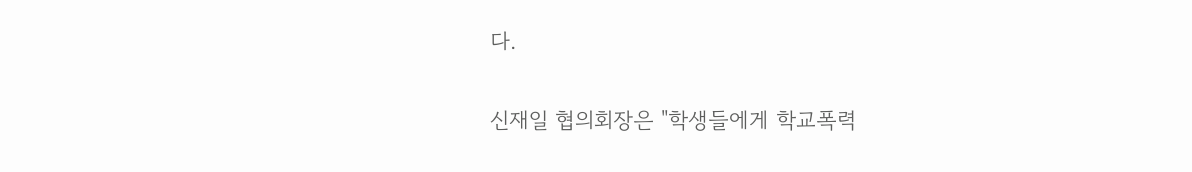다.

신재일 협의회장은 "학생들에게 학교폭력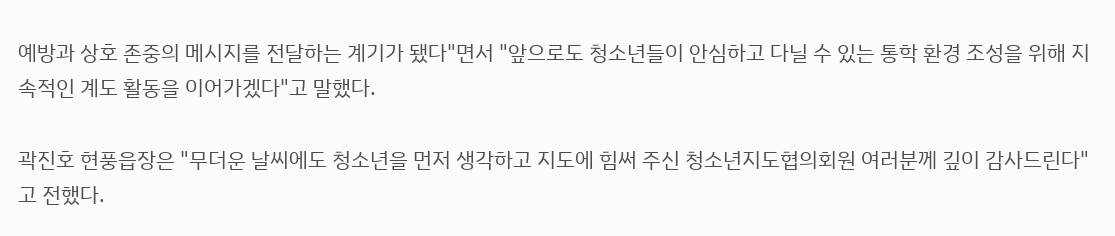예방과 상호 존중의 메시지를 전달하는 계기가 됐다"면서 "앞으로도 청소년들이 안심하고 다닐 수 있는 통학 환경 조성을 위해 지속적인 계도 활동을 이어가겠다"고 말했다.

곽진호 현풍읍장은 "무더운 날씨에도 청소년을 먼저 생각하고 지도에 힘써 주신 청소년지도협의회원 여러분께 깊이 감사드린다"고 전했다.